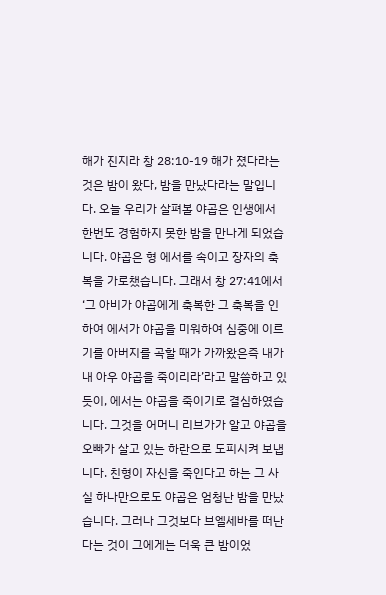해가 진지라 창 28:10-19 해가 졌다라는 것은 밤이 왔다, 밤을 만났다라는 말입니다. 오늘 우리가 살펴볼 야곱은 인생에서 한번도 경험하지 못한 밤을 만나게 되었습니다. 야곱은 형 에서를 속이고 장자의 축복을 가로챘습니다. 그래서 창 27:41에서 ‘그 아비가 야곱에게 축복한 그 축복을 인하여 에서가 야곱을 미워하여 심중에 이르기를 아버지를 곡할 때가 가까왔은즉 내가 내 아우 야곱을 죽이리라’라고 말씀하고 있듯이, 에서는 야곱을 죽이기로 결심하였습니다. 그것을 어머니 리브가가 알고 야곱을 오빠가 살고 있는 하란으로 도피시켜 보냅니다. 친형이 자신을 죽인다고 하는 그 사실 하나만으로도 야곱은 엄청난 밤을 만났습니다. 그러나 그것보다 브엘세바를 떠난다는 것이 그에게는 더욱 큰 밤이었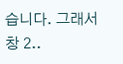습니다. 그래서 창 2..